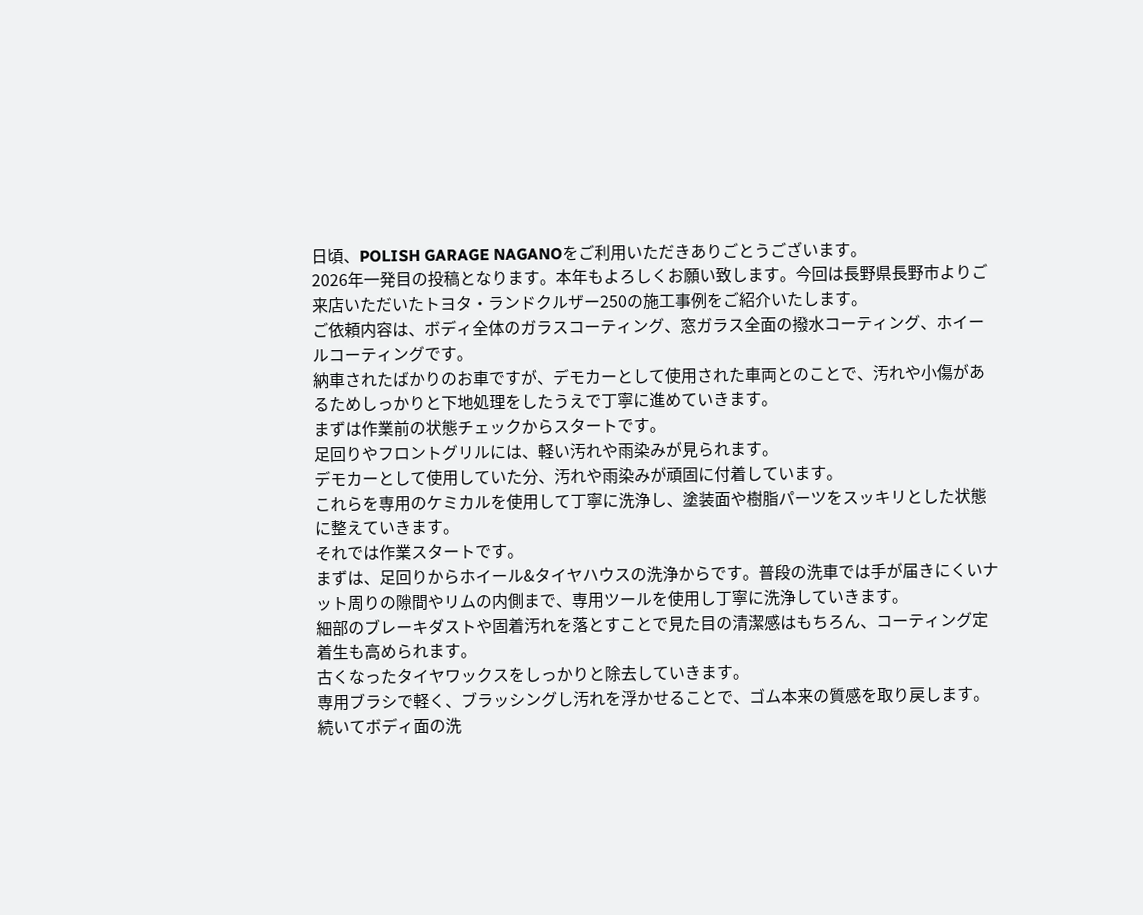日頃、POLISH GARAGE NAGANOをご利用いただきありごとうございます。
2026年一発目の投稿となります。本年もよろしくお願い致します。今回は長野県長野市よりご来店いただいたトヨタ・ランドクルザー250の施工事例をご紹介いたします。
ご依頼内容は、ボディ全体のガラスコーティング、窓ガラス全面の撥水コーティング、ホイールコーティングです。
納車されたばかりのお車ですが、デモカーとして使用された車両とのことで、汚れや小傷があるためしっかりと下地処理をしたうえで丁寧に進めていきます。
まずは作業前の状態チェックからスタートです。
足回りやフロントグリルには、軽い汚れや雨染みが見られます。
デモカーとして使用していた分、汚れや雨染みが頑固に付着しています。
これらを専用のケミカルを使用して丁寧に洗浄し、塗装面や樹脂パーツをスッキリとした状態に整えていきます。
それでは作業スタートです。
まずは、足回りからホイール&タイヤハウスの洗浄からです。普段の洗車では手が届きにくいナット周りの隙間やリムの内側まで、専用ツールを使用し丁寧に洗浄していきます。
細部のブレーキダストや固着汚れを落とすことで見た目の清潔感はもちろん、コーティング定着生も高められます。
古くなったタイヤワックスをしっかりと除去していきます。
専用ブラシで軽く、ブラッシングし汚れを浮かせることで、ゴム本来の質感を取り戻します。
続いてボディ面の洗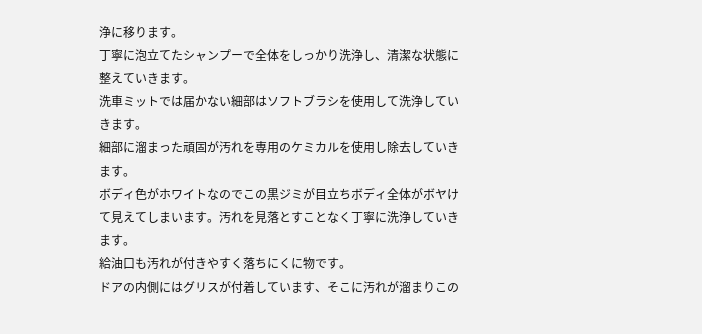浄に移ります。
丁寧に泡立てたシャンプーで全体をしっかり洗浄し、清潔な状態に整えていきます。
洗車ミットでは届かない細部はソフトブラシを使用して洗浄していきます。
細部に溜まった頑固が汚れを専用のケミカルを使用し除去していきます。
ボディ色がホワイトなのでこの黒ジミが目立ちボディ全体がボヤけて見えてしまいます。汚れを見落とすことなく丁寧に洗浄していきます。
給油口も汚れが付きやすく落ちにくに物です。
ドアの内側にはグリスが付着しています、そこに汚れが溜まりこの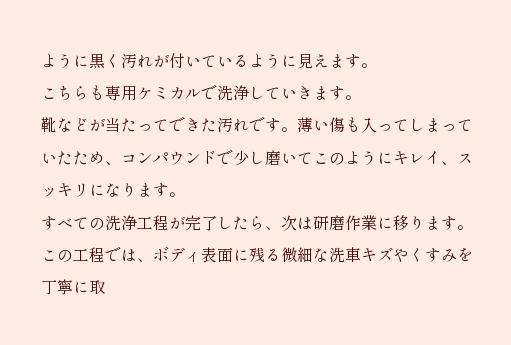ように黒く汚れが付いているように見えます。
こちらも専用ケミカルで洗浄していきます。
靴などが当たってできた汚れです。薄い傷も入ってしまっていたため、コンパウンドで少し磨いてこのようにキレイ、スッキリになります。
すべての洗浄工程が完了したら、次は研磨作業に移ります。
この工程では、ボディ表面に残る微細な洗車キズやくすみを丁寧に取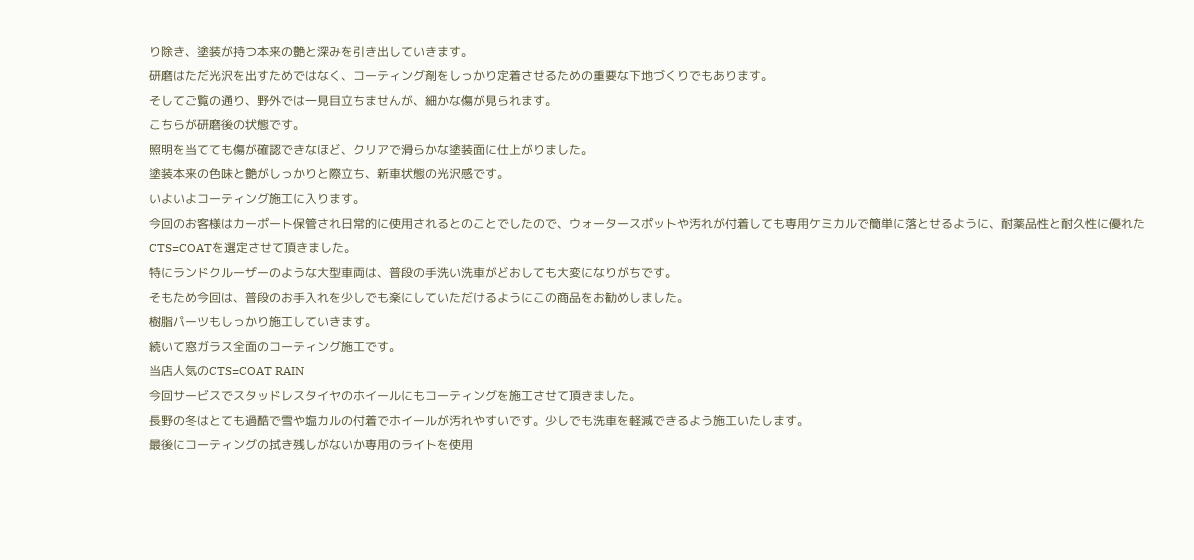り除き、塗装が持つ本来の艶と深みを引き出していきます。
研磨はただ光沢を出すためではなく、コーティング剤をしっかり定着させるための重要な下地づくりでもあります。
そしてご覧の通り、野外では一見目立ちませんが、細かな傷が見られます。
こちらが研磨後の状態です。
照明を当てても傷が確認できなほど、クリアで滑らかな塗装面に仕上がりました。
塗装本来の色味と艶がしっかりと際立ち、新車状態の光沢感です。
いよいよコーティング施工に入ります。
今回のお客様はカーポート保管され日常的に使用されるとのことでしたので、ウォータースポットや汚れが付着しても専用ケミカルで簡単に落とせるように、耐薬品性と耐久性に優れたCTS=COATを選定させて頂きました。
特にランドクルーザーのような大型車両は、普段の手洗い洗車がどおしても大変になりがちです。
そもため今回は、普段のお手入れを少しでも楽にしていただけるようにこの商品をお勧めしました。
樹脂パーツもしっかり施工していきます。
続いて窓ガラス全面のコーティング施工です。
当店人気のCTS=COAT RAIN
今回サービスでスタッドレスタイヤのホイールにもコーティングを施工させて頂きました。
長野の冬はとても過酷で雪や塩カルの付着でホイールが汚れやすいです。少しでも洗車を軽減できるよう施工いたします。
最後にコーティングの拭き残しがないか専用のライトを使用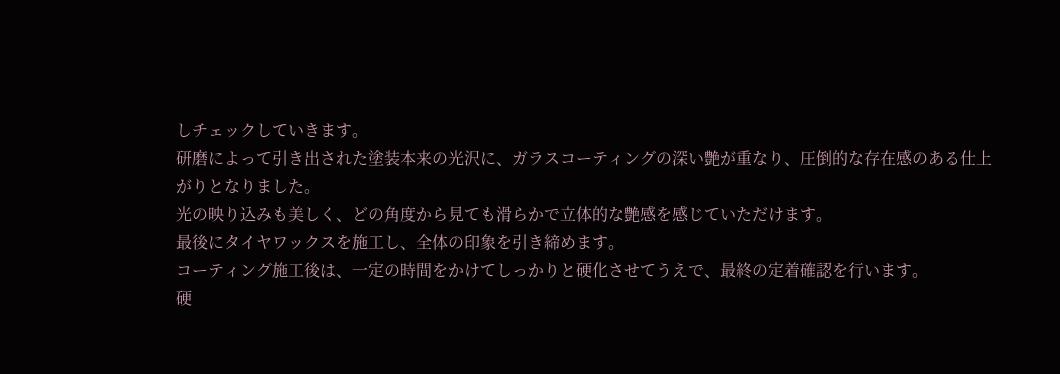しチェックしていきます。
研磨によって引き出された塗装本来の光沢に、ガラスコーティングの深い艶が重なり、圧倒的な存在感のある仕上がりとなりました。
光の映り込みも美しく、どの角度から見ても滑らかで立体的な艶感を感じていただけます。
最後にタイヤワックスを施工し、全体の印象を引き締めます。
コーティング施工後は、一定の時間をかけてしっかりと硬化させてうえで、最終の定着確認を行います。
硬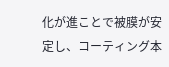化が進ことで被膜が安定し、コーティング本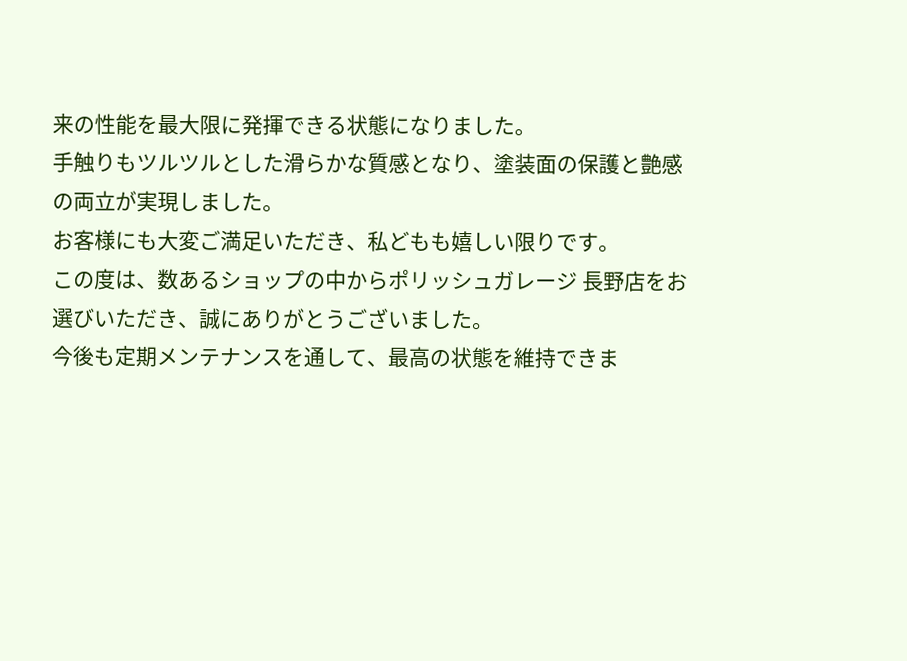来の性能を最大限に発揮できる状態になりました。
手触りもツルツルとした滑らかな質感となり、塗装面の保護と艶感の両立が実現しました。
お客様にも大変ご満足いただき、私どもも嬉しい限りです。
この度は、数あるショップの中からポリッシュガレージ 長野店をお選びいただき、誠にありがとうございました。
今後も定期メンテナンスを通して、最高の状態を維持できま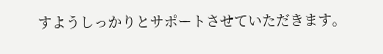すようしっかりとサポートさせていただきます。